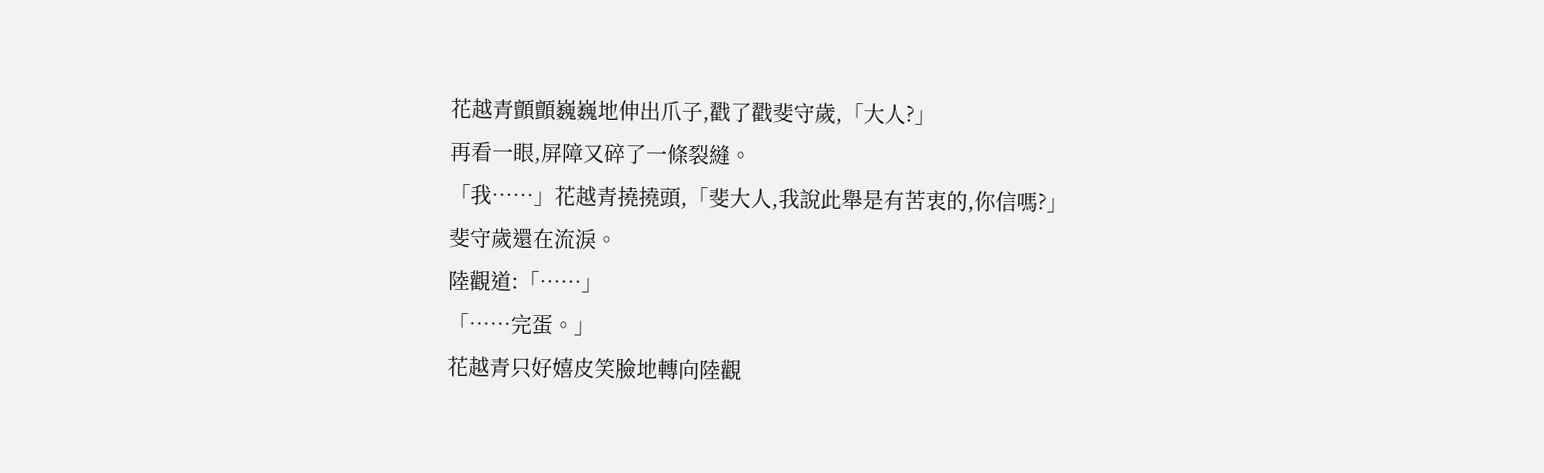花越青顫顫巍巍地伸出爪子,戳了戳斐守歲,「大人?」
再看一眼,屏障又碎了一條裂縫。
「我……」花越青撓撓頭,「斐大人,我說此舉是有苦衷的,你信嗎?」
斐守歲還在流淚。
陸觀道:「……」
「……完蛋。」
花越青只好嬉皮笑臉地轉向陸觀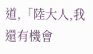道,「陸大人,我還有機會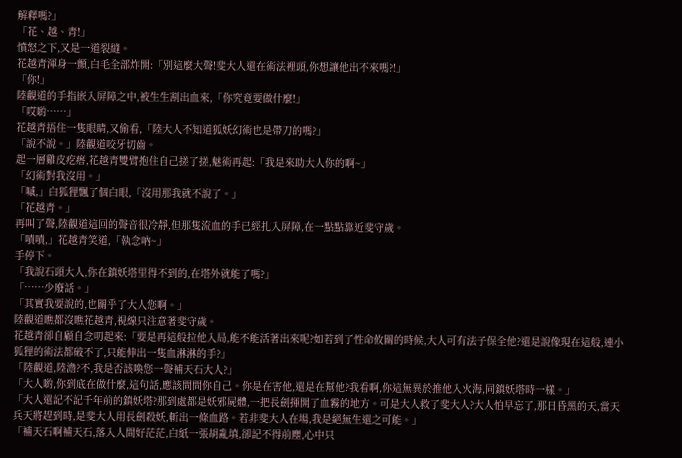解釋嗎?」
「花、越、青!」
憤怒之下,又是一道裂縫。
花越青渾身一顫,白毛全部炸開:「別這麼大聲!斐大人還在術法裡頭,你想讓他出不來嗎?!」
「你!」
陸觀道的手指嵌入屏障之中,被生生割出血來,「你究竟要做什麼!」
「哎喲……」
花越青捂住一隻眼睛,又偷看,「陸大人不知道狐妖幻術也是帶刀的嗎?」
「說不說。」陸觀道咬牙切齒。
起一層雞皮疙瘩,花越青雙臂抱住自己搓了搓,魅術再起:「我是來助大人你的啊~」
「幻術對我沒用。」
「嘁,」白狐狸飄了個白眼,「沒用那我就不說了。」
「花越青。」
再叫了聲,陸觀道這回的聲音很冷靜,但那隻流血的手已經扎入屏障,在一點點靠近斐守歲。
「嘖嘖,」花越青笑道,「執念吶~」
手停下。
「我說石頭大人,你在鎮妖塔里得不到的,在塔外就能了嗎?」
「……少廢話。」
「其實我要說的,也關乎了大人您啊。」
陸觀道瞧都沒瞧花越青,視線只注意著斐守歲。
花越青卻自顧自念叨起來:「要是再這般拉他入局,能不能活著出來呢?如若到了性命攸關的時候,大人可有法子保全他?還是說像現在這般,連小狐狸的術法都破不了,只能伸出一隻血淋淋的手?」
「陸觀道,陸澹?不,我是否該喚您一聲補天石大人?」
「大人喲,你到底在做什麼,這句話,應該問問你自己。你是在害他,還是在幫他?我看啊,你這無異於推他入火海,同鎮妖塔時一樣。」
「大人還記不記千年前的鎮妖塔?那到處都是妖邪屍體,一把長劍揮開了血霧的地方。可是大人救了斐大人?大人怕早忘了,那日昏黑的天,當天兵天將趕到時,是斐大人用長劍殺妖,斬出一條血路。若非斐大人在場,我是絕無生還之可能。」
「補天石啊補天石,落入人間好茫茫,白紙一張胡亂填,卻記不得前塵,心中只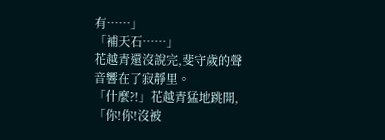有……」
「補天石……」
花越青還沒說完,斐守歲的聲音響在了寂靜里。
「什麼?!」花越青猛地跳開,「你!你!沒被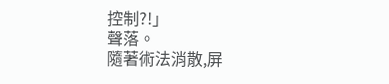控制?!」
聲落。
隨著術法消散,屏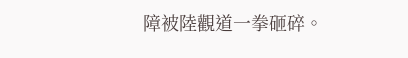障被陸觀道一拳砸碎。